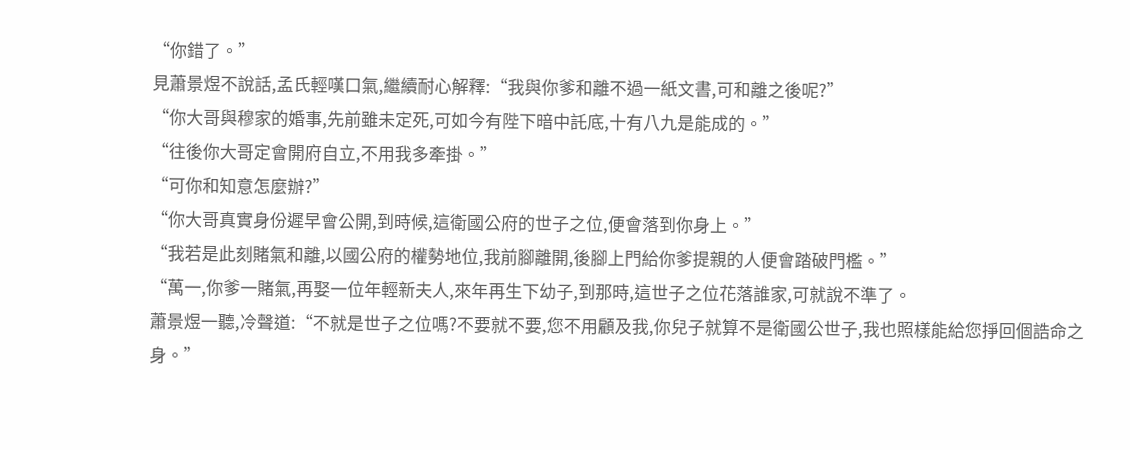“你錯了。”
見蕭景煜不說話,孟氏輕嘆口氣,繼續耐心解釋:“我與你爹和離不過一紙文書,可和離之後呢?”
“你大哥與穆家的婚事,先前雖未定死,可如今有陛下暗中託底,十有八九是能成的。”
“往後你大哥定會開府自立,不用我多牽掛。”
“可你和知意怎麼辦?”
“你大哥真實身份遲早會公開,到時候,這衛國公府的世子之位,便會落到你身上。”
“我若是此刻賭氣和離,以國公府的權勢地位,我前腳離開,後腳上門給你爹提親的人便會踏破門檻。”
“萬一,你爹一賭氣,再娶一位年輕新夫人,來年再生下幼子,到那時,這世子之位花落誰家,可就說不準了。
蕭景煜一聽,冷聲道:“不就是世子之位嗎?不要就不要,您不用顧及我,你兒子就算不是衛國公世子,我也照樣能給您掙回個誥命之身。”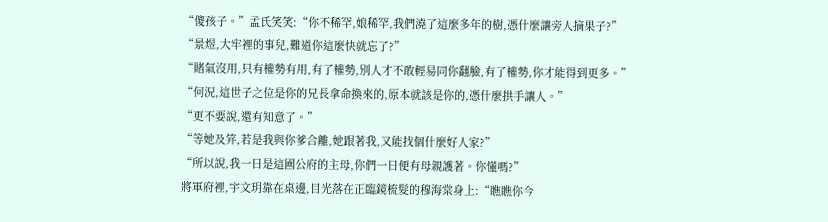“傻孩子。”孟氏笑笑:“你不稀罕,娘稀罕,我們澆了這麼多年的樹,憑什麼讓旁人摘果子?”
“景煜,大牢裡的事兒,難道你這麼快就忘了?”
“賭氣沒用,只有權勢有用,有了權勢,別人才不敢輕易同你翻臉,有了權勢,你才能得到更多。”
“何況,這世子之位是你的兄長拿命換來的,原本就該是你的,憑什麼拱手讓人。”
“更不要說,還有知意了。”
“等她及笄,若是我與你爹合離,她跟著我,又能找個什麼好人家?”
“所以說,我一日是這國公府的主母,你們一日便有母親護著。你懂嗎?”
將軍府裡,宇文玥靠在桌邊,目光落在正臨鏡梳髮的穆海棠身上:“瞧瞧你今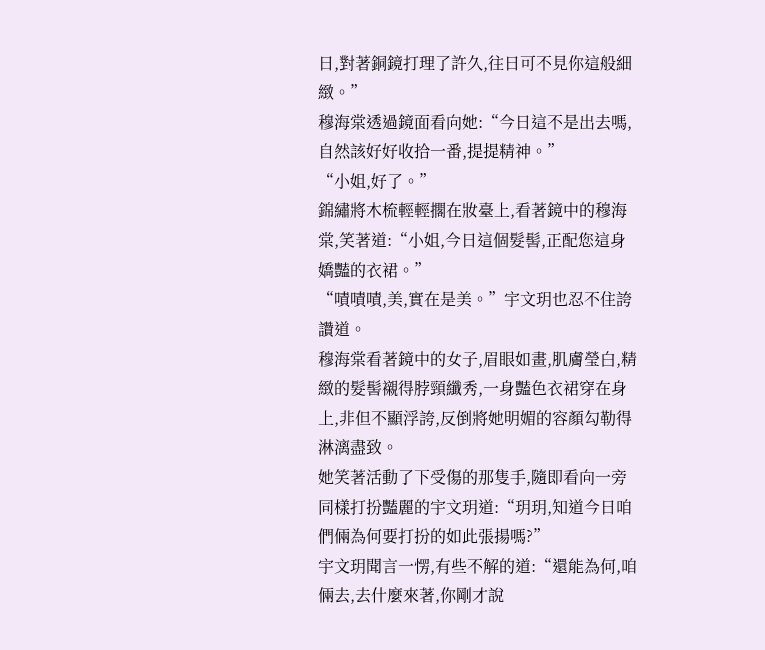日,對著銅鏡打理了許久,往日可不見你這般細緻。”
穆海棠透過鏡面看向她:“今日這不是出去嗎,自然該好好收拾一番,提提精神。”
“小姐,好了。”
錦繡將木梳輕輕擱在妝臺上,看著鏡中的穆海棠,笑著道:“小姐,今日這個髮髻,正配您這身嬌豔的衣裙。”
“嘖嘖嘖,美,實在是美。”宇文玥也忍不住誇讚道。
穆海棠看著鏡中的女子,眉眼如畫,肌膚瑩白,精緻的髮髻襯得脖頸纖秀,一身豔色衣裙穿在身上,非但不顯浮誇,反倒將她明媚的容顏勾勒得淋漓盡致。
她笑著活動了下受傷的那隻手,隨即看向一旁同樣打扮豔麗的宇文玥道:“玥玥,知道今日咱們倆為何要打扮的如此張揚嗎?”
宇文玥聞言一愣,有些不解的道:“還能為何,咱倆去,去什麼來著,你剛才說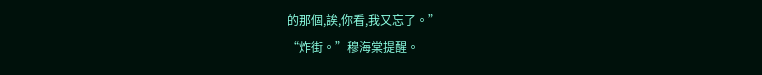的那個,誒,你看,我又忘了。”
“炸街。”穆海棠提醒。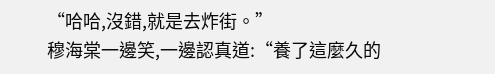“哈哈,沒錯,就是去炸街。”
穆海棠一邊笑,一邊認真道:“養了這麼久的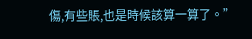傷,有些賬,也是時候該算一算了。”